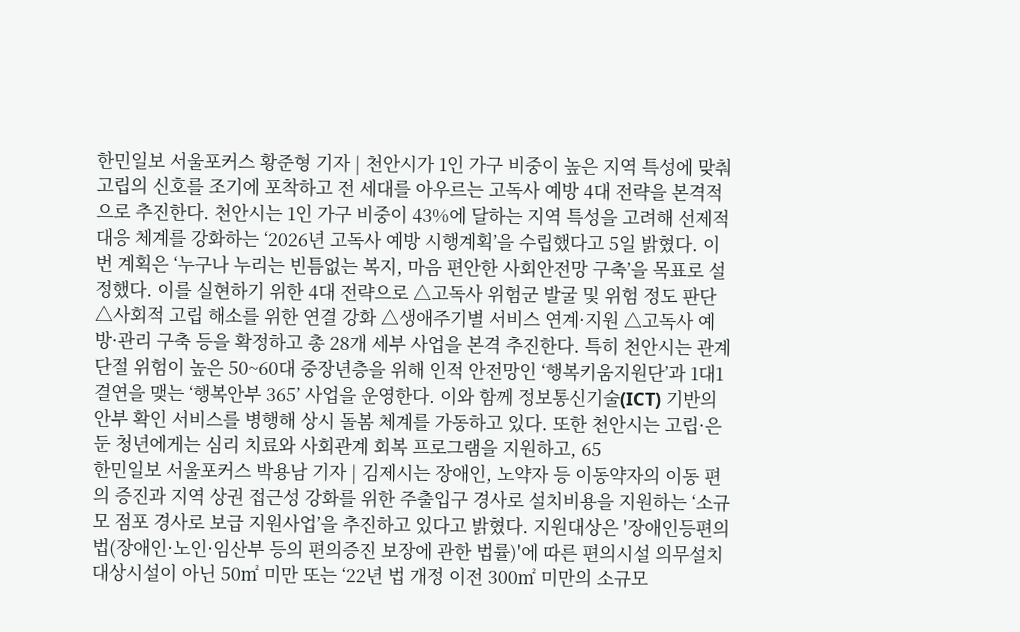한민일보 서울포커스 황준형 기자 | 천안시가 1인 가구 비중이 높은 지역 특성에 맞춰 고립의 신호를 조기에 포착하고 전 세대를 아우르는 고독사 예방 4대 전략을 본격적으로 추진한다. 천안시는 1인 가구 비중이 43%에 달하는 지역 특성을 고려해 선제적 대응 체계를 강화하는 ‘2026년 고독사 예방 시행계획’을 수립했다고 5일 밝혔다. 이번 계획은 ‘누구나 누리는 빈틈없는 복지, 마음 편안한 사회안전망 구축’을 목표로 설정했다. 이를 실현하기 위한 4대 전략으로 △고독사 위험군 발굴 및 위험 정도 판단 △사회적 고립 해소를 위한 연결 강화 △생애주기별 서비스 연계·지원 △고독사 예방·관리 구축 등을 확정하고 총 28개 세부 사업을 본격 추진한다. 특히 천안시는 관계 단절 위험이 높은 50~60대 중장년층을 위해 인적 안전망인 ‘행복키움지원단’과 1대1 결연을 맺는 ‘행복안부 365’ 사업을 운영한다. 이와 함께 정보통신기술(ICT) 기반의 안부 확인 서비스를 병행해 상시 돌봄 체계를 가동하고 있다. 또한 천안시는 고립·은둔 청년에게는 심리 치료와 사회관계 회복 프로그램을 지원하고, 65
한민일보 서울포커스 박용남 기자 | 김제시는 장애인, 노약자 등 이동약자의 이동 편의 증진과 지역 상권 접근성 강화를 위한 주출입구 경사로 설치비용을 지원하는 ‘소규모 점포 경사로 보급 지원사업’을 추진하고 있다고 밝혔다. 지원대상은 '장애인등편의법(장애인·노인·임산부 등의 편의증진 보장에 관한 법률)'에 따른 편의시설 의무설치 대상시설이 아닌 50㎡ 미만 또는 ‘22년 법 개정 이전 300㎡ 미만의 소규모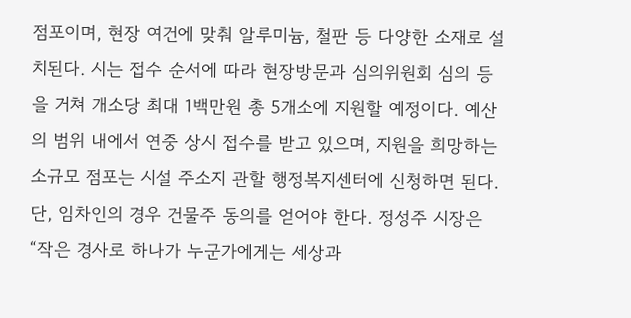점포이며, 현장 여건에 맞춰 알루미늄, 철판 등 다양한 소재로 설치된다. 시는 접수 순서에 따라 현장방문과 심의위원회 심의 등을 거쳐 개소당 최대 1백만원 총 5개소에 지원할 예정이다. 예산의 범위 내에서 연중 상시 접수를 받고 있으며, 지원을 희망하는 소규모 점포는 시설 주소지 관할 행정복지센터에 신청하면 된다. 단, 임차인의 경우 건물주 동의를 얻어야 한다. 정성주 시장은 “작은 경사로 하나가 누군가에게는 세상과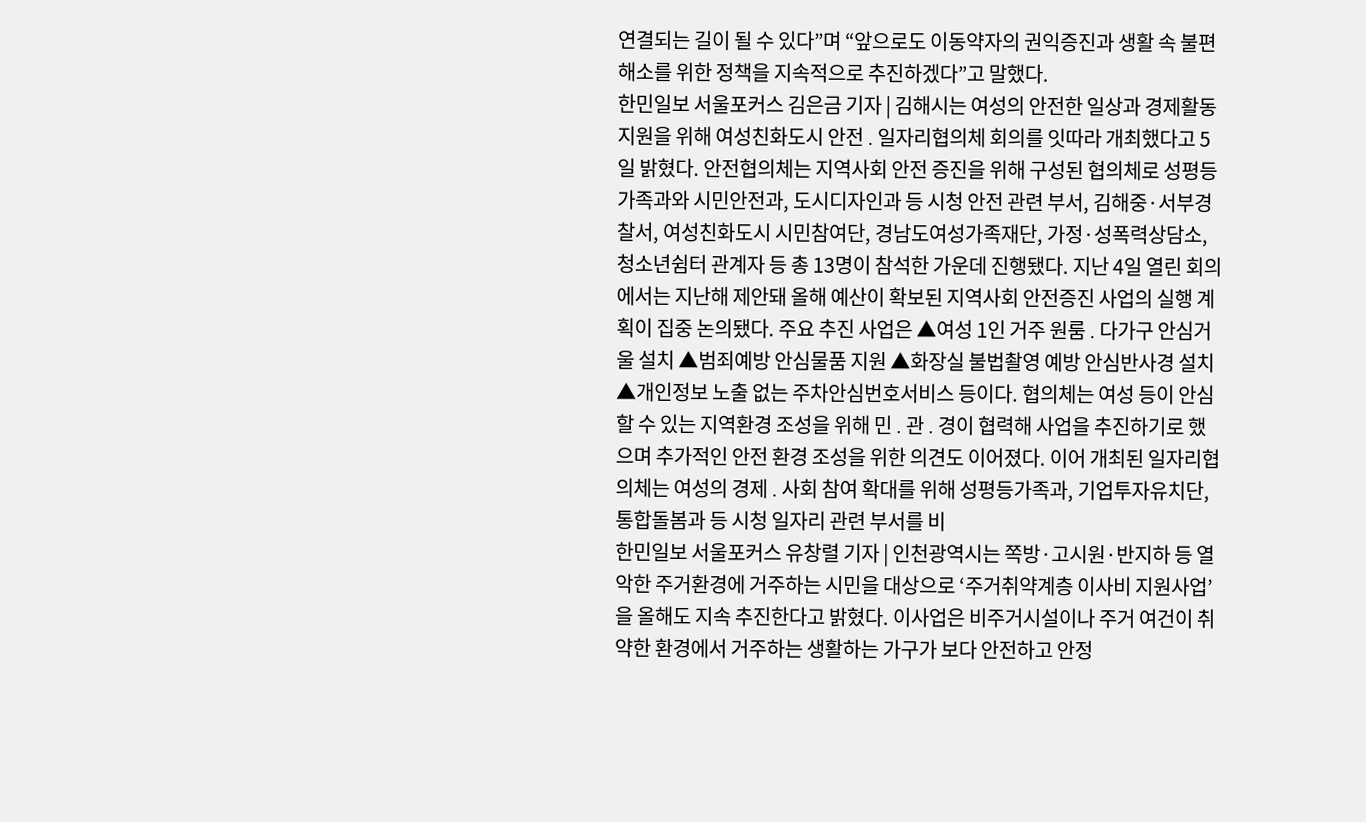연결되는 길이 될 수 있다”며 “앞으로도 이동약자의 권익증진과 생활 속 불편 해소를 위한 정책을 지속적으로 추진하겠다”고 말했다.
한민일보 서울포커스 김은금 기자 | 김해시는 여성의 안전한 일상과 경제활동 지원을 위해 여성친화도시 안전․일자리협의체 회의를 잇따라 개최했다고 5일 밝혔다. 안전협의체는 지역사회 안전 증진을 위해 구성된 협의체로 성평등가족과와 시민안전과, 도시디자인과 등 시청 안전 관련 부서, 김해중·서부경찰서, 여성친화도시 시민참여단, 경남도여성가족재단, 가정·성폭력상담소, 청소년쉼터 관계자 등 총 13명이 참석한 가운데 진행됐다. 지난 4일 열린 회의에서는 지난해 제안돼 올해 예산이 확보된 지역사회 안전증진 사업의 실행 계획이 집중 논의됐다. 주요 추진 사업은 ▲여성 1인 거주 원룸․다가구 안심거울 설치 ▲범죄예방 안심물품 지원 ▲화장실 불법촬영 예방 안심반사경 설치 ▲개인정보 노출 없는 주차안심번호서비스 등이다. 협의체는 여성 등이 안심할 수 있는 지역환경 조성을 위해 민․관․경이 협력해 사업을 추진하기로 했으며 추가적인 안전 환경 조성을 위한 의견도 이어졌다. 이어 개최된 일자리협의체는 여성의 경제․사회 참여 확대를 위해 성평등가족과, 기업투자유치단, 통합돌봄과 등 시청 일자리 관련 부서를 비
한민일보 서울포커스 유창렬 기자 | 인천광역시는 쪽방·고시원·반지하 등 열악한 주거환경에 거주하는 시민을 대상으로 ‘주거취약계층 이사비 지원사업’을 올해도 지속 추진한다고 밝혔다. 이사업은 비주거시설이나 주거 여건이 취약한 환경에서 거주하는 생활하는 가구가 보다 안전하고 안정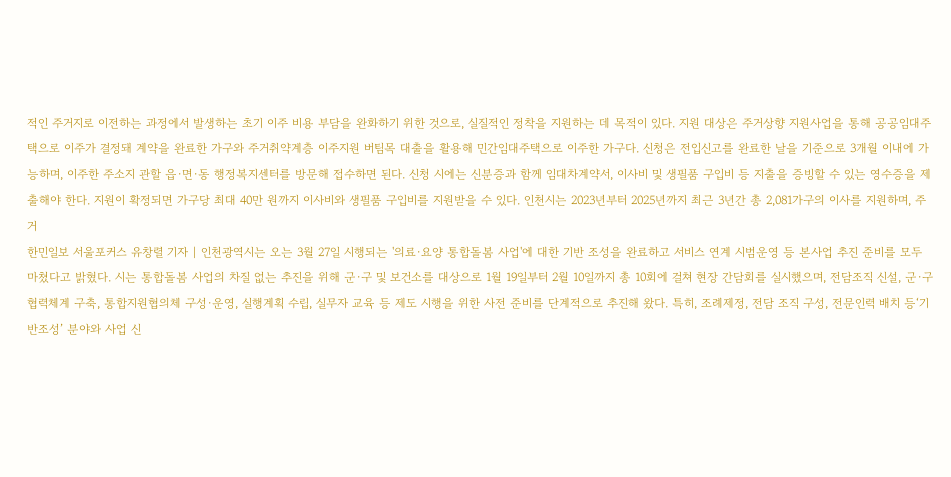적인 주거지로 이전하는 과정에서 발생하는 초기 이주 비용 부담을 완화하기 위한 것으로, 실질적인 정착을 지원하는 데 목적이 있다. 지원 대상은 주거상향 지원사업을 통해 공공임대주택으로 이주가 결정돼 계약을 완료한 가구와 주거취약계층 이주지원 버팀목 대출을 활용해 민간임대주택으로 이주한 가구다. 신청은 전입신고를 완료한 날을 기준으로 3개월 이내에 가능하며, 이주한 주소지 관할 읍·면·동 행정복지센터를 방문해 접수하면 된다. 신청 시에는 신분증과 함께 임대차계약서, 이사비 및 생필품 구입비 등 지출을 증빙할 수 있는 영수증을 제출해야 한다. 지원이 확정되면 가구당 최대 40만 원까지 이사비와 생필품 구입비를 지원받을 수 있다. 인천시는 2023년부터 2025년까지 최근 3년간 총 2,081가구의 이사를 지원하며, 주거
한민일보 서울포커스 유창렬 기자 | 인천광역시는 오는 3월 27일 시행되는 '의료·요양 통합돌봄 사업'에 대한 기반 조성을 완료하고 서비스 연계 시범운영 등 본사업 추진 준비를 모두 마쳤다고 밝혔다. 시는 통합돌봄 사업의 차질 없는 추진을 위해 군·구 및 보건소를 대상으로 1월 19일부터 2월 10일까지 총 10회에 걸쳐 현장 간담회를 실시했으며, 전담조직 신설, 군·구 협력체계 구축, 통합지원협의체 구성·운영, 실행계획 수립, 실무자 교육 등 제도 시행을 위한 사전 준비를 단계적으로 추진해 왔다. 특히, 조례제정, 전담 조직 구성, 전문인력 배치 등‘기반조성’ 분야와 사업 신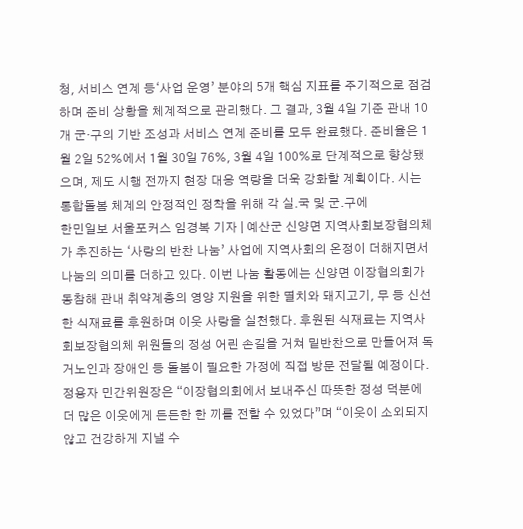청, 서비스 연계 등‘사업 운영’ 분야의 5개 핵심 지표를 주기적으로 점검하며 준비 상황을 체계적으로 관리했다. 그 결과, 3월 4일 기준 관내 10개 군·구의 기반 조성과 서비스 연계 준비를 모두 완료했다. 준비율은 1월 2일 52%에서 1월 30일 76%, 3월 4일 100%로 단계적으로 향상됐으며, 제도 시행 전까지 현장 대응 역량을 더욱 강화할 계획이다. 시는 통합돌봄 체계의 안정적인 정착을 위해 각 실․국 및 군․구에
한민일보 서울포커스 임경복 기자 | 예산군 신양면 지역사회보장협의체가 추진하는 ‘사랑의 반찬 나눔’ 사업에 지역사회의 온정이 더해지면서 나눔의 의미를 더하고 있다. 이번 나눔 활동에는 신양면 이장협의회가 동참해 관내 취약계층의 영양 지원을 위한 멸치와 돼지고기, 무 등 신선한 식재료를 후원하며 이웃 사랑을 실천했다. 후원된 식재료는 지역사회보장협의체 위원들의 정성 어린 손길을 거쳐 밑반찬으로 만들어져 독거노인과 장애인 등 돌봄이 필요한 가정에 직접 방문 전달될 예정이다. 정용자 민간위원장은 “이장협의회에서 보내주신 따뜻한 정성 덕분에 더 많은 이웃에게 든든한 한 끼를 전할 수 있었다”며 “이웃이 소외되지 않고 건강하게 지낼 수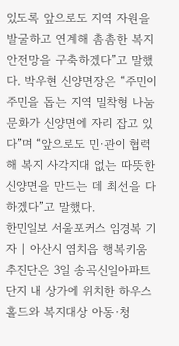있도록 앞으로도 지역 자원을 발굴하고 연계해 촘촘한 복지 안전망을 구축하겠다”고 말했다. 박우현 신양면장은 “주민이 주민을 돕는 지역 밀착형 나눔 문화가 신양면에 자리 잡고 있다”며 “앞으로도 민·관이 협력해 복지 사각지대 없는 따뜻한 신양면을 만드는 데 최선을 다하겠다”고 말했다.
한민일보 서울포커스 임경복 기자 | 아산시 염치읍 행복키움추진단은 3일 송곡신일아파트 단지 내 상가에 위치한 하우스홀드와 복지대상 아동·청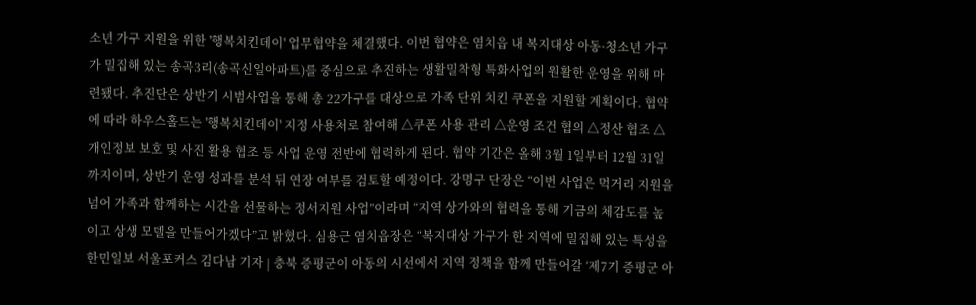소년 가구 지원을 위한 '행복치킨데이' 업무협약을 체결했다. 이번 협약은 염치읍 내 복지대상 아동·청소년 가구가 밀집해 있는 송곡3리(송곡신일아파트)를 중심으로 추진하는 생활밀착형 특화사업의 원활한 운영을 위해 마련됐다. 추진단은 상반기 시범사업을 통해 총 22가구를 대상으로 가족 단위 치킨 쿠폰을 지원할 계획이다. 협약에 따라 하우스홀드는 '행복치킨데이' 지정 사용처로 참여해 △쿠폰 사용 관리 △운영 조건 협의 △정산 협조 △개인정보 보호 및 사진 활용 협조 등 사업 운영 전반에 협력하게 된다. 협약 기간은 올해 3월 1일부터 12월 31일까지이며, 상반기 운영 성과를 분석 뒤 연장 여부를 검토할 예정이다. 강명구 단장은 “이번 사업은 먹거리 지원을 넘어 가족과 함께하는 시간을 선물하는 정서지원 사업”이라며 “지역 상가와의 협력을 통해 기금의 체감도를 높이고 상생 모델을 만들어가겠다”고 밝혔다. 심용근 염치읍장은 “복지대상 가구가 한 지역에 밀집해 있는 특성을
한민일보 서울포커스 김다남 기자 | 충북 증평군이 아동의 시선에서 지역 정책을 함께 만들어갈 ‘제7기 증평군 아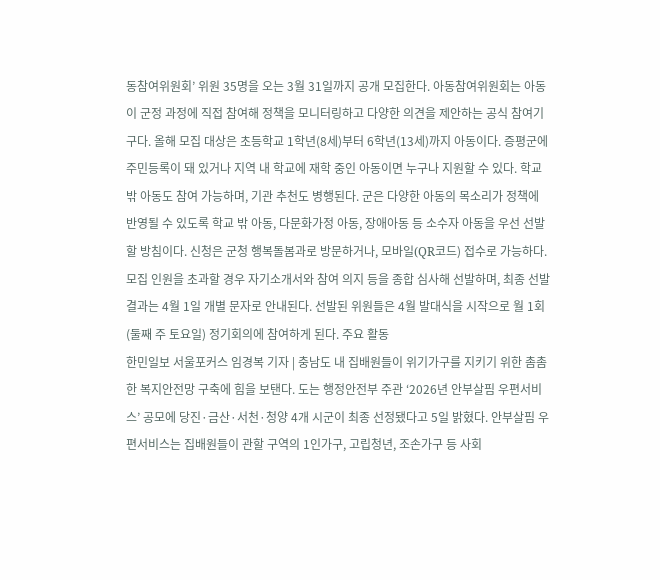동참여위원회’ 위원 35명을 오는 3월 31일까지 공개 모집한다. 아동참여위원회는 아동이 군정 과정에 직접 참여해 정책을 모니터링하고 다양한 의견을 제안하는 공식 참여기구다. 올해 모집 대상은 초등학교 1학년(8세)부터 6학년(13세)까지 아동이다. 증평군에 주민등록이 돼 있거나 지역 내 학교에 재학 중인 아동이면 누구나 지원할 수 있다. 학교 밖 아동도 참여 가능하며, 기관 추천도 병행된다. 군은 다양한 아동의 목소리가 정책에 반영될 수 있도록 학교 밖 아동, 다문화가정 아동, 장애아동 등 소수자 아동을 우선 선발할 방침이다. 신청은 군청 행복돌봄과로 방문하거나, 모바일(QR코드) 접수로 가능하다. 모집 인원을 초과할 경우 자기소개서와 참여 의지 등을 종합 심사해 선발하며, 최종 선발 결과는 4월 1일 개별 문자로 안내된다. 선발된 위원들은 4월 발대식을 시작으로 월 1회(둘째 주 토요일) 정기회의에 참여하게 된다. 주요 활동
한민일보 서울포커스 임경복 기자 | 충남도 내 집배원들이 위기가구를 지키기 위한 촘촘한 복지안전망 구축에 힘을 보탠다. 도는 행정안전부 주관 ‘2026년 안부살핌 우편서비스’ 공모에 당진·금산·서천·청양 4개 시군이 최종 선정됐다고 5일 밝혔다. 안부살핌 우편서비스는 집배원들이 관할 구역의 1인가구, 고립청년, 조손가구 등 사회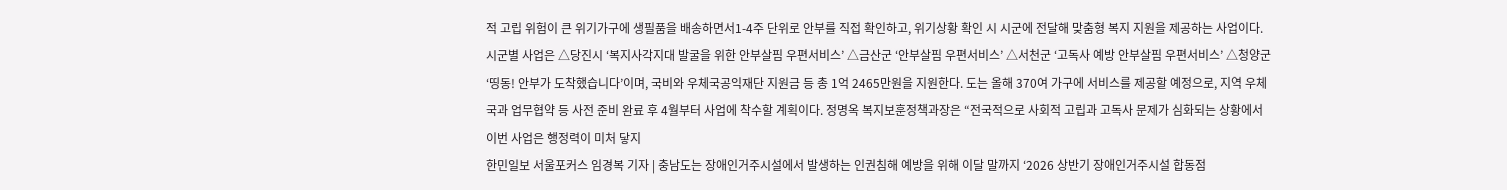적 고립 위험이 큰 위기가구에 생필품을 배송하면서1-4주 단위로 안부를 직접 확인하고, 위기상황 확인 시 시군에 전달해 맞춤형 복지 지원을 제공하는 사업이다. 시군별 사업은 △당진시 ‘복지사각지대 발굴을 위한 안부살핌 우편서비스’ △금산군 ‘안부살핌 우편서비스’ △서천군 ‘고독사 예방 안부살핌 우편서비스’ △청양군 ‘띵동! 안부가 도착했습니다’이며, 국비와 우체국공익재단 지원금 등 총 1억 2465만원을 지원한다. 도는 올해 370여 가구에 서비스를 제공할 예정으로, 지역 우체국과 업무협약 등 사전 준비 완료 후 4월부터 사업에 착수할 계획이다. 정명옥 복지보훈정책과장은 “전국적으로 사회적 고립과 고독사 문제가 심화되는 상황에서 이번 사업은 행정력이 미처 닿지
한민일보 서울포커스 임경복 기자 | 충남도는 장애인거주시설에서 발생하는 인권침해 예방을 위해 이달 말까지 ‘2026 상반기 장애인거주시설 합동점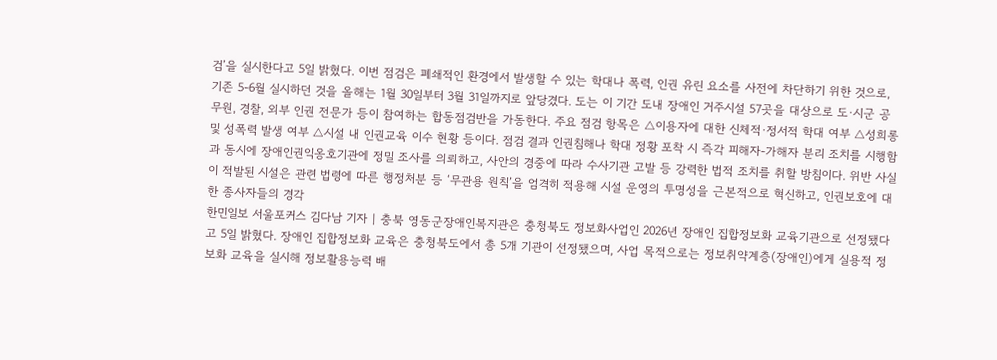검’을 실시한다고 5일 밝혔다. 이번 점검은 폐쇄적인 환경에서 발생할 수 있는 학대나 폭력, 인권 유린 요소를 사전에 차단하기 위한 것으로, 기존 5-6월 실시하던 것을 올해는 1월 30일부터 3월 31일까지로 앞당겼다. 도는 이 기간 도내 장애인 거주시설 57곳을 대상으로 도·시군 공무원, 경찰, 외부 인권 전문가 등이 참여하는 합동점검반을 가동한다. 주요 점검 항목은 △이용자에 대한 신체적·정서적 학대 여부 △성희롱 및 성폭력 발생 여부 △시설 내 인권교육 이수 현황 등이다. 점검 결과 인권침해나 학대 정황 포착 시 즉각 피해자-가해자 분리 조치를 시행함과 동시에 장애인권익옹호기관에 정밀 조사를 의뢰하고, 사안의 경중에 따라 수사기관 고발 등 강력한 법적 조치를 취할 방침이다. 위반 사실이 적발된 시설은 관련 법령에 따른 행정처분 등 ‘무관용 원칙’을 엄격히 적용해 시설 운영의 투명성을 근본적으로 혁신하고, 인권보호에 대한 종사자들의 경각
한민일보 서울포커스 김다남 기자 | 충북 영동군장애인복지관은 충청북도 정보화사업인 2026년 장애인 집합정보화 교육기관으로 선정됐다고 5일 밝혔다. 장애인 집합정보화 교육은 충청북도에서 총 5개 기관이 선정됐으며, 사업 목적으로는 정보취약계층(장애인)에게 실용적 정보화 교육을 실시해 정보활용능력 배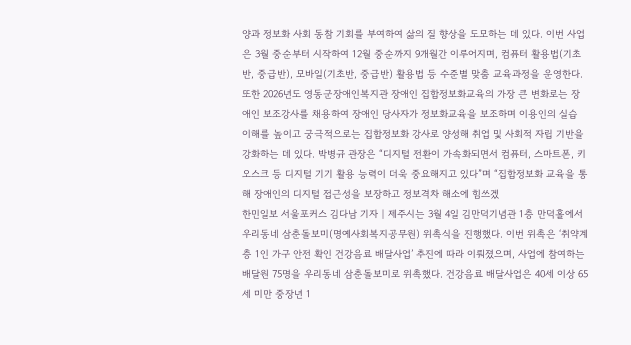양과 정보화 사회 동참 기회를 부여하여 삶의 질 향상을 도모하는 데 있다. 이번 사업은 3월 중순부터 시작하여 12월 중순까지 9개월간 이루어지며, 컴퓨터 활용법(기초반, 중급반), 모바일(기초반, 중급반) 활용법 등 수준별 맞춤 교육과정을 운영한다. 또한 2026년도 영동군장애인복지관 장애인 집합정보화교육의 가장 큰 변화로는 장애인 보조강사를 채용하여 장애인 당사자가 정보화교육을 보조하며 이용인의 실습 이해를 높이고 궁극적으로는 집합정보화 강사로 양성해 취업 및 사회적 자립 기반을 강화하는 데 있다. 박병규 관장은 “디지털 전환이 가속화되면서 컴퓨터, 스마트폰, 키오스크 등 디지털 기기 활용 능력이 더욱 중요해지고 있다”며 “집합정보화 교육을 통해 장애인의 디지털 접근성을 보장하고 정보격차 해소에 힘쓰겠
한민일보 서울포커스 김다남 기자 | 제주시는 3월 4일 김만덕기념관 1층 만덕홀에서 우리동네 삼춘돌보미(명예사회복지공무원) 위촉식을 진행했다. 이번 위촉은 ‘취약계층 1인 가구 안전 확인 건강음료 배달사업’ 추진에 따라 이뤄졌으며, 사업에 참여하는 배달원 75명을 우리동네 삼춘돌보미로 위촉했다. 건강음료 배달사업은 40세 이상 65세 미만 중장년 1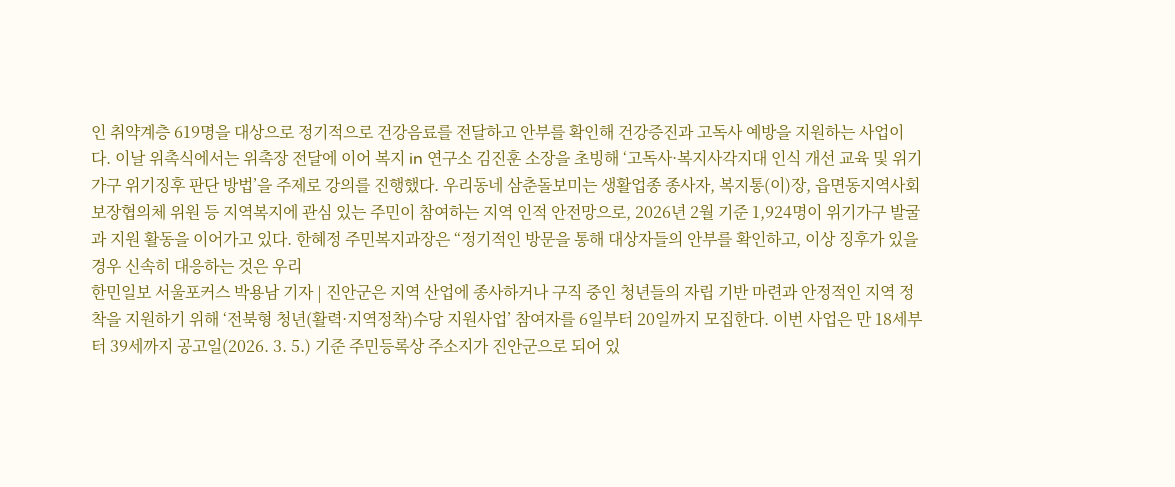인 취약계층 619명을 대상으로 정기적으로 건강음료를 전달하고 안부를 확인해 건강증진과 고독사 예방을 지원하는 사업이다. 이날 위촉식에서는 위촉장 전달에 이어 복지 in 연구소 김진훈 소장을 초빙해 ‘고독사·복지사각지대 인식 개선 교육 및 위기가구 위기징후 판단 방법’을 주제로 강의를 진행했다. 우리동네 삼춘돌보미는 생활업종 종사자, 복지통(이)장, 읍면동지역사회보장협의체 위원 등 지역복지에 관심 있는 주민이 참여하는 지역 인적 안전망으로, 2026년 2월 기준 1,924명이 위기가구 발굴과 지원 활동을 이어가고 있다. 한혜정 주민복지과장은 “정기적인 방문을 통해 대상자들의 안부를 확인하고, 이상 징후가 있을 경우 신속히 대응하는 것은 우리
한민일보 서울포커스 박용남 기자 | 진안군은 지역 산업에 종사하거나 구직 중인 청년들의 자립 기반 마련과 안정적인 지역 정착을 지원하기 위해 ‘전북형 청년(활력·지역정착)수당 지원사업’ 참여자를 6일부터 20일까지 모집한다. 이번 사업은 만 18세부터 39세까지 공고일(2026. 3. 5.) 기준 주민등록상 주소지가 진안군으로 되어 있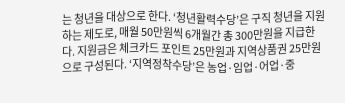는 청년을 대상으로 한다. ‘청년활력수당’은 구직 청년을 지원하는 제도로, 매월 50만원씩 6개월간 총 300만원을 지급한다. 지원금은 체크카드 포인트 25만원과 지역상품권 25만원으로 구성된다. ‘지역정착수당’은 농업·임업·어업·중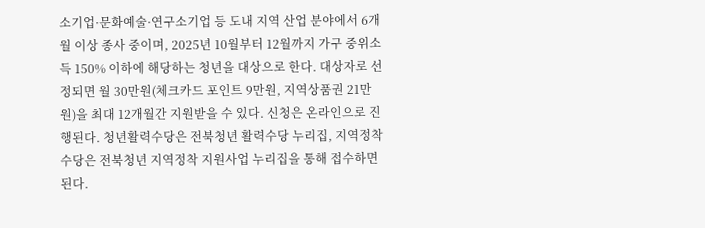소기업·문화예술·연구소기업 등 도내 지역 산업 분야에서 6개월 이상 종사 중이며, 2025년 10월부터 12월까지 가구 중위소득 150% 이하에 해당하는 청년을 대상으로 한다. 대상자로 선정되면 월 30만원(체크카드 포인트 9만원, 지역상품권 21만원)을 최대 12개월간 지원받을 수 있다. 신청은 온라인으로 진행된다. 청년활력수당은 전북청년 활력수당 누리집, 지역정착수당은 전북청년 지역정착 지원사업 누리집을 통해 접수하면 된다.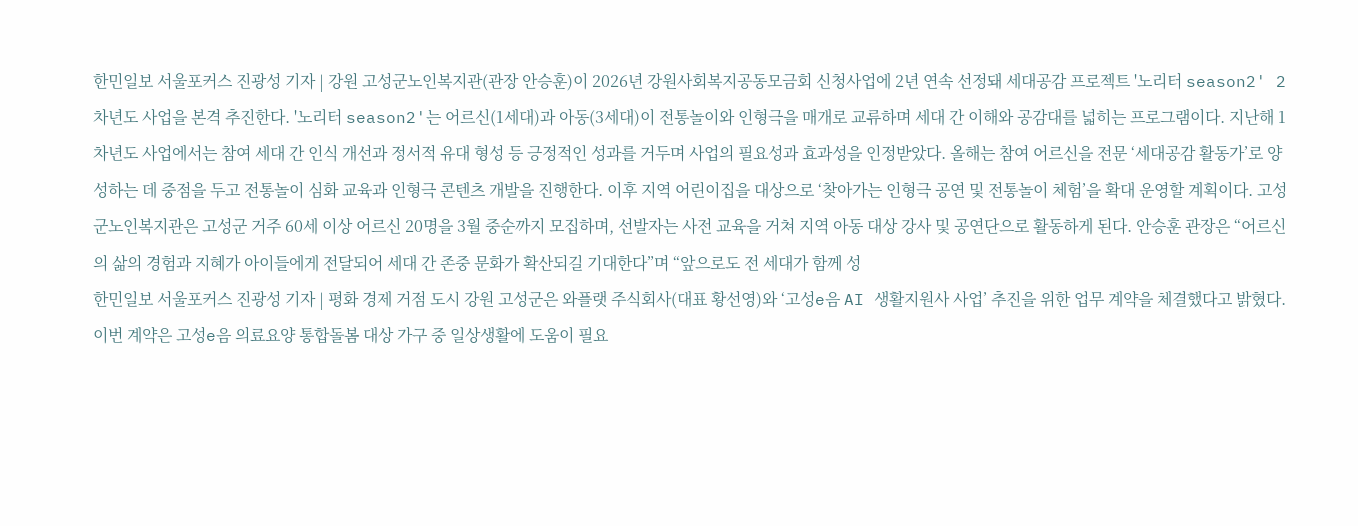한민일보 서울포커스 진광성 기자 | 강원 고성군노인복지관(관장 안승훈)이 2026년 강원사회복지공동모금회 신청사업에 2년 연속 선정돼 세대공감 프로젝트 '노리터 season2' 2차년도 사업을 본격 추진한다. '노리터 season2'는 어르신(1세대)과 아동(3세대)이 전통놀이와 인형극을 매개로 교류하며 세대 간 이해와 공감대를 넓히는 프로그램이다. 지난해 1차년도 사업에서는 참여 세대 간 인식 개선과 정서적 유대 형성 등 긍정적인 성과를 거두며 사업의 필요성과 효과성을 인정받았다. 올해는 참여 어르신을 전문 ‘세대공감 활동가’로 양성하는 데 중점을 두고 전통놀이 심화 교육과 인형극 콘텐츠 개발을 진행한다. 이후 지역 어린이집을 대상으로 ‘찾아가는 인형극 공연 및 전통놀이 체험’을 확대 운영할 계획이다. 고성군노인복지관은 고성군 거주 60세 이상 어르신 20명을 3월 중순까지 모집하며, 선발자는 사전 교육을 거쳐 지역 아동 대상 강사 및 공연단으로 활동하게 된다. 안승훈 관장은 “어르신의 삶의 경험과 지혜가 아이들에게 전달되어 세대 간 존중 문화가 확산되길 기대한다”며 “앞으로도 전 세대가 함께 성
한민일보 서울포커스 진광성 기자 | 평화 경제 거점 도시 강원 고성군은 와플랫 주식회사(대표 황선영)와 ‘고성e음 AI 생활지원사 사업’ 추진을 위한 업무 계약을 체결했다고 밝혔다. 이번 계약은 고성e음 의료요양 통합돌봄 대상 가구 중 일상생활에 도움이 필요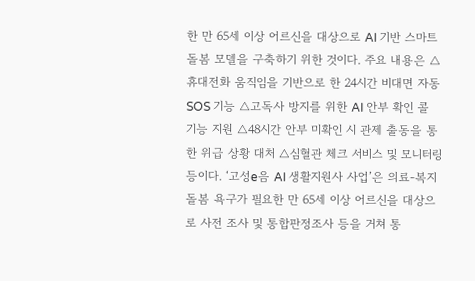한 만 65세 이상 어르신을 대상으로 AI 기반 스마트 돌봄 모델을 구축하기 위한 것이다. 주요 내용은 △휴대전화 움직임을 기반으로 한 24시간 비대면 자동 SOS 기능 △고독사 방지를 위한 AI 안부 확인 콜 기능 지원 △48시간 안부 미확인 시 관제 출동을 통한 위급 상황 대처 △심혈관 체크 서비스 및 모니터링 등이다. ‘고성e음 AI 생활지원사 사업’은 의료-복지 돌봄 욕구가 필요한 만 65세 이상 어르신을 대상으로 사전 조사 및 통합판정조사 등을 거쳐 통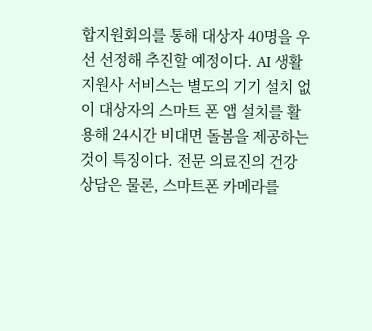합지원회의를 통해 대상자 40명을 우선 선정해 추진할 예정이다. AI 생활지원사 서비스는 별도의 기기 설치 없이 대상자의 스마트 폰 앱 설치를 활용해 24시간 비대면 돌봄을 제공하는 것이 특징이다. 전문 의료진의 건강 상담은 물론, 스마트폰 카메라를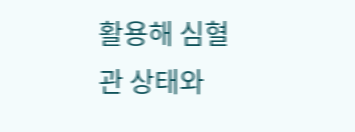활용해 심혈관 상태와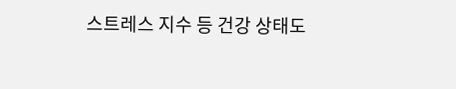스트레스 지수 등 건강 상태도